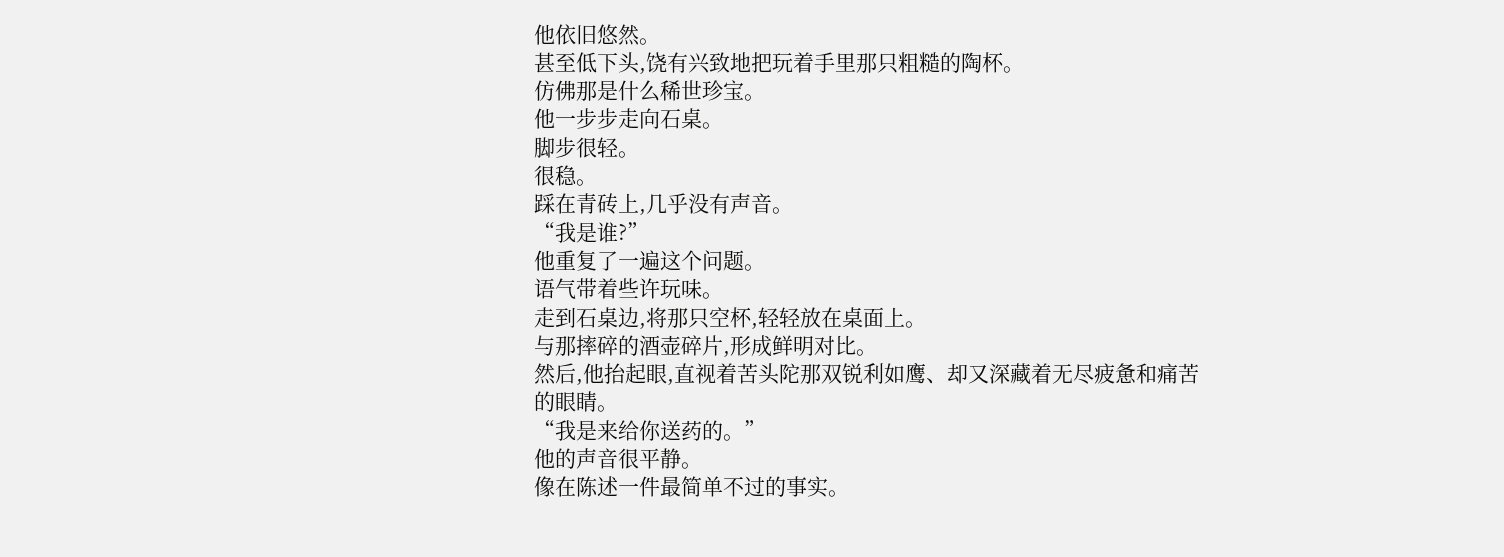他依旧悠然。
甚至低下头,饶有兴致地把玩着手里那只粗糙的陶杯。
仿佛那是什么稀世珍宝。
他一步步走向石桌。
脚步很轻。
很稳。
踩在青砖上,几乎没有声音。
“我是谁?”
他重复了一遍这个问题。
语气带着些许玩味。
走到石桌边,将那只空杯,轻轻放在桌面上。
与那摔碎的酒壶碎片,形成鲜明对比。
然后,他抬起眼,直视着苦头陀那双锐利如鹰、却又深藏着无尽疲惫和痛苦的眼睛。
“我是来给你送药的。”
他的声音很平静。
像在陈述一件最简单不过的事实。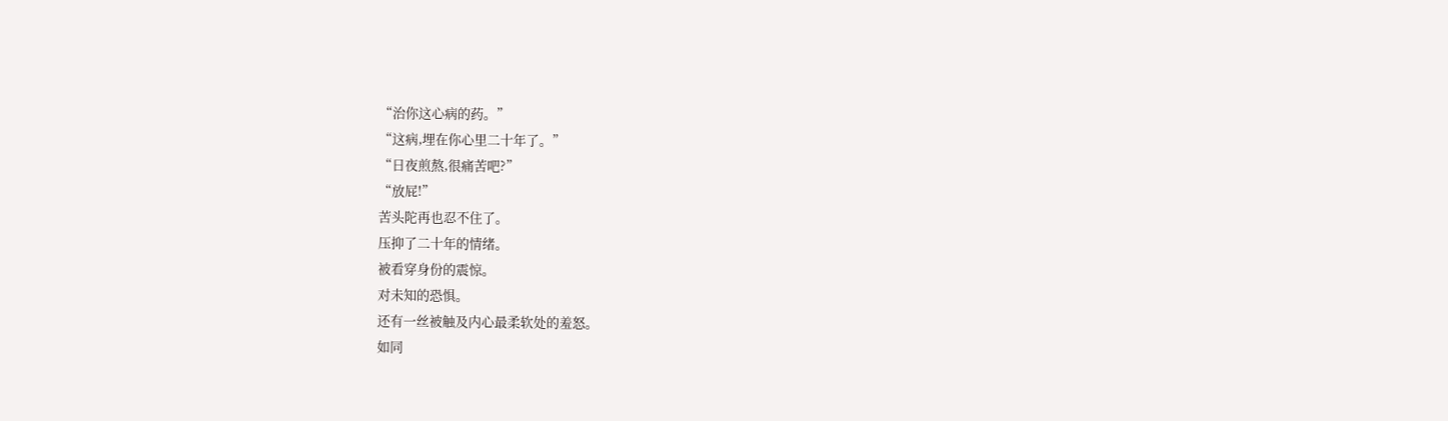“治你这心病的药。”
“这病,埋在你心里二十年了。”
“日夜煎熬,很痛苦吧?”
“放屁!”
苦头陀再也忍不住了。
压抑了二十年的情绪。
被看穿身份的震惊。
对未知的恐惧。
还有一丝被触及内心最柔软处的羞怒。
如同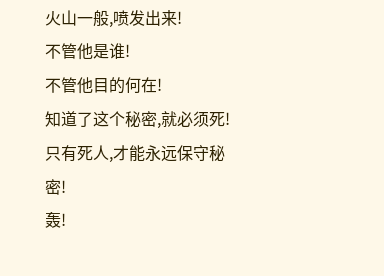火山一般,喷发出来!
不管他是谁!
不管他目的何在!
知道了这个秘密,就必须死!
只有死人,才能永远保守秘密!
轰!